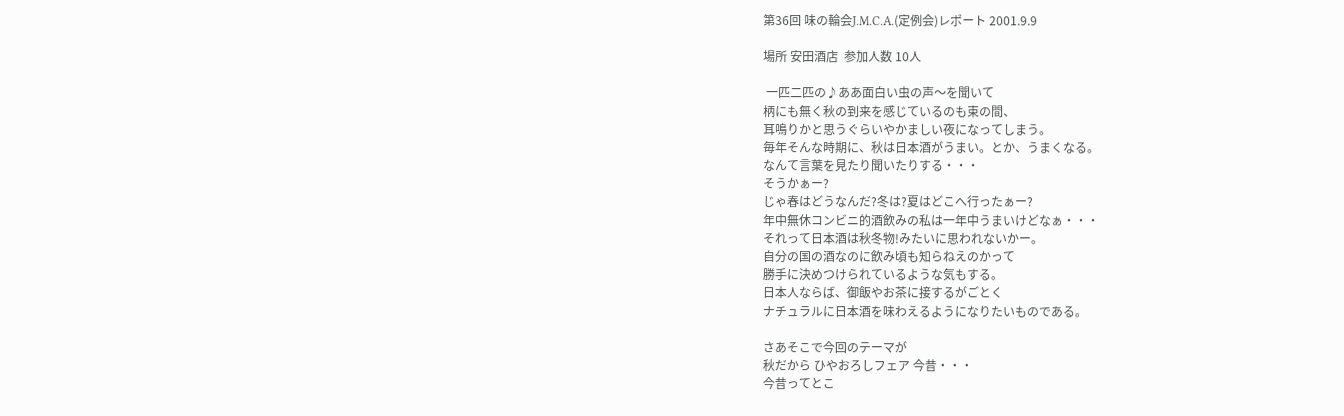第36回 味の輪会J.M.C.A.(定例会)レポート 2001.9.9

場所 安田酒店  参加人数 10人

 一匹二匹の♪ああ面白い虫の声〜を聞いて
柄にも無く秋の到来を感じているのも束の間、
耳鳴りかと思うぐらいやかましい夜になってしまう。
毎年そんな時期に、秋は日本酒がうまい。とか、うまくなる。
なんて言葉を見たり聞いたりする・・・
そうかぁー?
じゃ春はどうなんだ?冬は?夏はどこへ行ったぁー?
年中無休コンビニ的酒飲みの私は一年中うまいけどなぁ・・・
それって日本酒は秋冬物!みたいに思われないかー。
自分の国の酒なのに飲み頃も知らねえのかって
勝手に決めつけられているような気もする。
日本人ならば、御飯やお茶に接するがごとく
ナチュラルに日本酒を味わえるようになりたいものである。

さあそこで今回のテーマが
秋だから ひやおろしフェア 今昔・・・
今昔ってとこ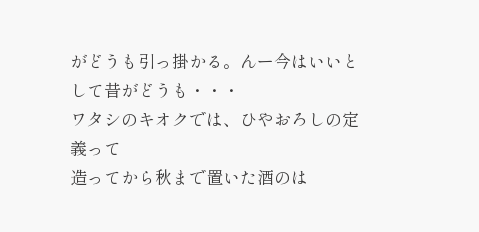がどうも引っ掛かる。んー今はいいとして昔がどうも・・・
ワタシのキオクでは、ひやおろしの定義って
造ってから秋まで置いた酒のは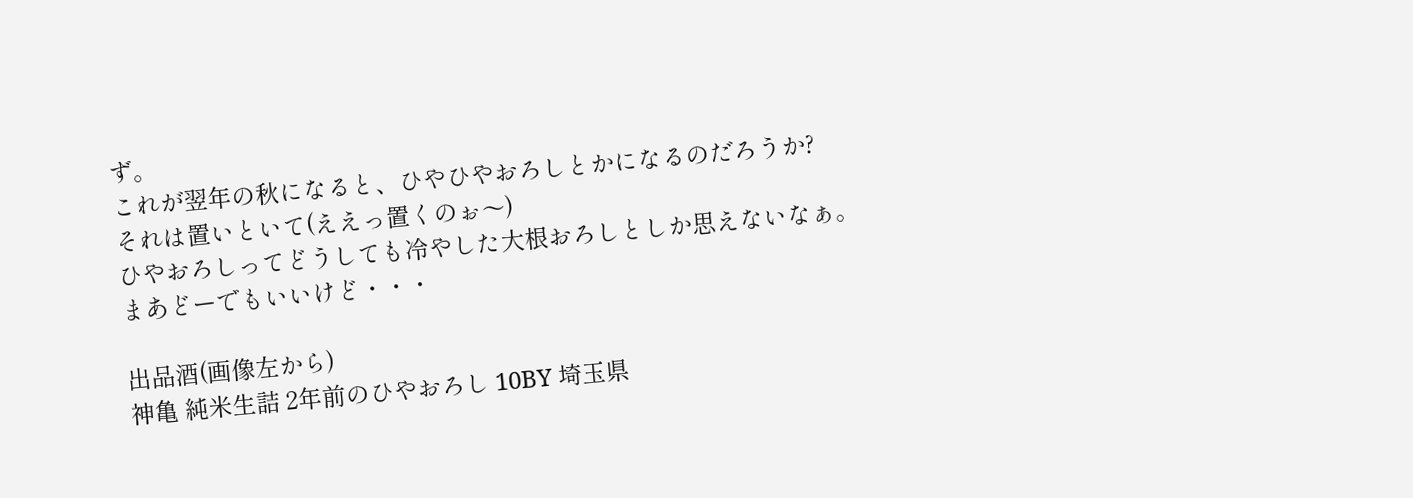ず。
これが翌年の秋になると、ひやひやおろしとかになるのだろうか?
それは置いといて(ええっ置くのぉ〜)
ひやおろしってどうしても冷やした大根おろしとしか思えないなぁ。
まあどーでもいいけど・・・

出品酒(画像左から)
神亀 純米生詰 2年前のひやおろし 10BY 埼玉県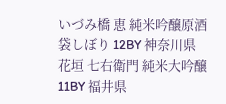いづみ橋 恵 純米吟醸原酒 袋しぼり 12BY 神奈川県
花垣 七右衛門 純米大吟醸 11BY 福井県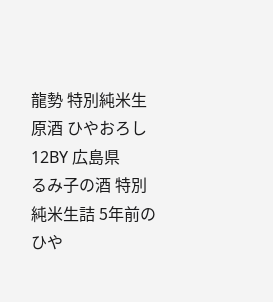龍勢 特別純米生原酒 ひやおろし 12BY 広島県
るみ子の酒 特別純米生詰 5年前のひや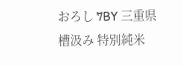おろし 7BY 三重県
槽汲み 特別純米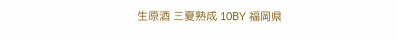生原酒 三夏熟成 10BY 福岡県